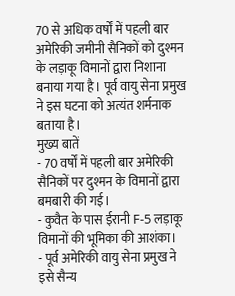70 से अधिक वर्षों में पहली बार अमेरिकी जमीनी सैनिकों को दुश्मन के लड़ाकू विमानों द्वारा निशाना बनाया गया है। पूर्व वायु सेना प्रमुख ने इस घटना को अत्यंत शर्मनाक बताया है।
मुख्य बातें
- 70 वर्षों में पहली बार अमेरिकी सैनिकों पर दुश्मन के विमानों द्वारा बमबारी की गई।
- कुवैत के पास ईरानी F-5 लड़ाकू विमानों की भूमिका की आशंका।
- पूर्व अमेरिकी वायु सेना प्रमुख ने इसे सैन्य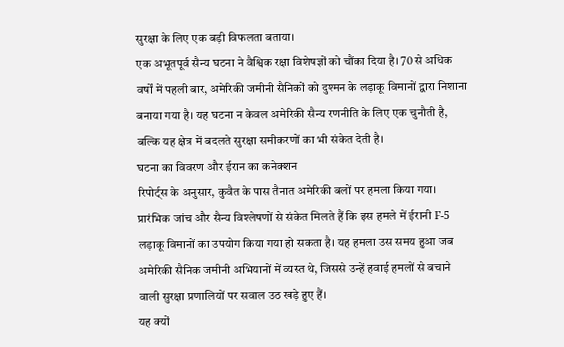सुरक्षा के लिए एक बड़ी विफलता बताया।
एक अभूतपूर्व सैन्य घटना ने वैश्विक रक्षा विशेषज्ञों को चौंका दिया है। 70 से अधिक वर्षों में पहली बार, अमेरिकी जमीनी सैनिकों को दुश्मन के लड़ाकू विमानों द्वारा निशाना बनाया गया है। यह घटना न केवल अमेरिकी सैन्य रणनीति के लिए एक चुनौती है, बल्कि यह क्षेत्र में बदलते सुरक्षा समीकरणों का भी संकेत देती है।
घटना का विवरण और ईरान का कनेक्शन
रिपोर्ट्स के अनुसार, कुवैत के पास तैनात अमेरिकी बलों पर हमला किया गया। प्रारंभिक जांच और सैन्य विश्लेषणों से संकेत मिलते हैं कि इस हमले में ईरानी F-5 लड़ाकू विमानों का उपयोग किया गया हो सकता है। यह हमला उस समय हुआ जब अमेरिकी सैनिक जमीनी अभियानों में व्यस्त थे, जिससे उन्हें हवाई हमलों से बचाने वाली सुरक्षा प्रणालियों पर सवाल उठ खड़े हुए हैं।
यह क्यों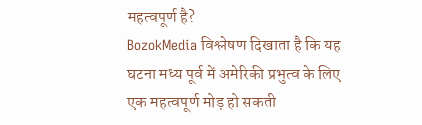महत्वपूर्ण है?
BozokMedia विश्लेषण दिखाता है कि यह घटना मध्य पूर्व में अमेरिकी प्रभुत्व के लिए एक महत्वपूर्ण मोड़ हो सकती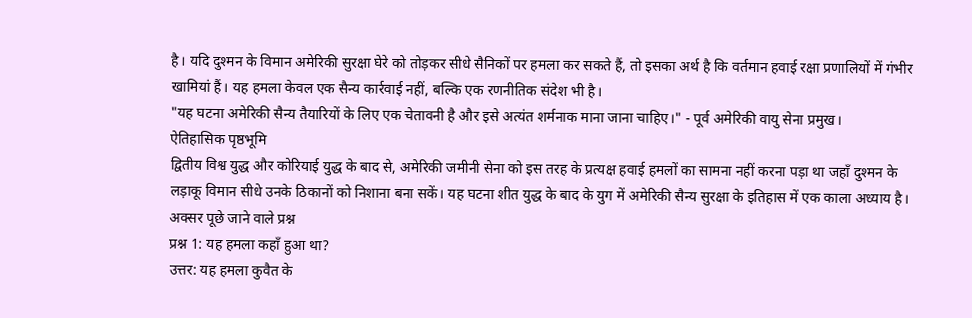है। यदि दुश्मन के विमान अमेरिकी सुरक्षा घेरे को तोड़कर सीधे सैनिकों पर हमला कर सकते हैं, तो इसका अर्थ है कि वर्तमान हवाई रक्षा प्रणालियों में गंभीर खामियां हैं। यह हमला केवल एक सैन्य कार्रवाई नहीं, बल्कि एक रणनीतिक संदेश भी है।
"यह घटना अमेरिकी सैन्य तैयारियों के लिए एक चेतावनी है और इसे अत्यंत शर्मनाक माना जाना चाहिए।" - पूर्व अमेरिकी वायु सेना प्रमुख।
ऐतिहासिक पृष्ठभूमि
द्वितीय विश्व युद्ध और कोरियाई युद्ध के बाद से, अमेरिकी जमीनी सेना को इस तरह के प्रत्यक्ष हवाई हमलों का सामना नहीं करना पड़ा था जहाँ दुश्मन के लड़ाकू विमान सीधे उनके ठिकानों को निशाना बना सकें। यह घटना शीत युद्ध के बाद के युग में अमेरिकी सैन्य सुरक्षा के इतिहास में एक काला अध्याय है।
अक्सर पूछे जाने वाले प्रश्न
प्रश्न 1: यह हमला कहाँ हुआ था?
उत्तर: यह हमला कुवैत के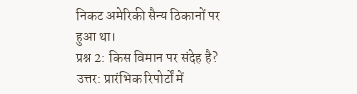निकट अमेरिकी सैन्य ठिकानों पर हुआ था।
प्रश्न 2: किस विमान पर संदेह है?
उत्तर: प्रारंभिक रिपोर्टों में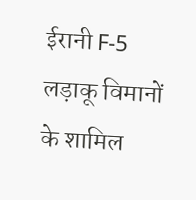ईरानी F-5 लड़ाकू विमानों के शामिल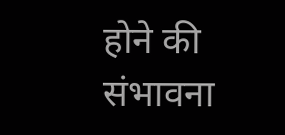होने की संभावना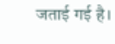जताई गई है।